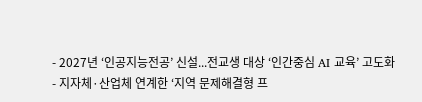- 2027년 ‘인공지능전공’ 신설...전교생 대상 ‘인간중심 AI 교육’ 고도화
- 지자체·산업체 연계한 ‘지역 문제해결형 프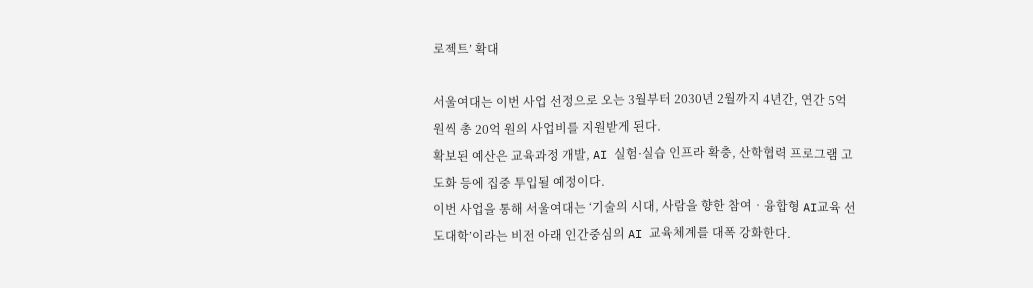로젝트’ 확대

서울여대는 이번 사업 선정으로 오는 3월부터 2030년 2월까지 4년간, 연간 5억 원씩 총 20억 원의 사업비를 지원받게 된다.
확보된 예산은 교육과정 개발, AI 실험·실습 인프라 확충, 산학협력 프로그램 고도화 등에 집중 투입될 예정이다.
이번 사업을 통해 서울여대는 ‘기술의 시대, 사람을 향한 참여‧융합형 AI교육 선도대학’이라는 비전 아래 인간중심의 AI 교육체계를 대폭 강화한다.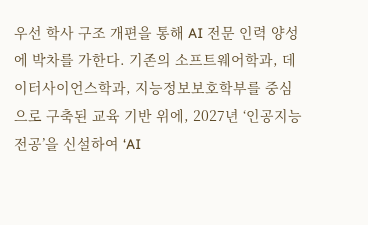우선 학사 구조 개편을 통해 AI 전문 인력 양성에 박차를 가한다. 기존의 소프트웨어학과, 데이터사이언스학과, 지능정보보호학부를 중심으로 구축된 교육 기반 위에, 2027년 ‘인공지능전공’을 신설하여 ‘AI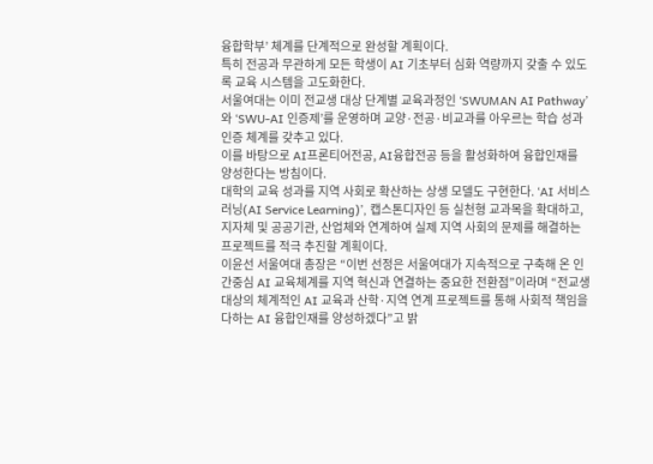융합학부’ 체계를 단계적으로 완성할 계획이다.
특히 전공과 무관하게 모든 학생이 AI 기초부터 심화 역량까지 갖출 수 있도록 교육 시스템을 고도화한다.
서울여대는 이미 전교생 대상 단계별 교육과정인 ‘SWUMAN AI Pathway’와 ‘SWU-AI 인증제’를 운영하며 교양·전공·비교과를 아우르는 학습 성과 인증 체계를 갖추고 있다.
이를 바탕으로 AI프론티어전공, AI융합전공 등을 활성화하여 융합인재를 양성한다는 방침이다.
대학의 교육 성과를 지역 사회로 확산하는 상생 모델도 구현한다. ‘AI 서비스 러닝(AI Service Learning)’, 캡스톤디자인 등 실천형 교과목을 확대하고, 지자체 및 공공기관, 산업체와 연계하여 실제 지역 사회의 문제를 해결하는 프로젝트를 적극 추진할 계획이다.
이윤선 서울여대 총장은 “이번 선정은 서울여대가 지속적으로 구축해 온 인간중심 AI 교육체계를 지역 혁신과 연결하는 중요한 전환점”이라며 “전교생 대상의 체계적인 AI 교육과 산학·지역 연계 프로젝트를 통해 사회적 책임을 다하는 AI 융합인재를 양성하겠다”고 밝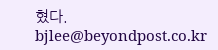혔다.
bjlee@beyondpost.co.kr